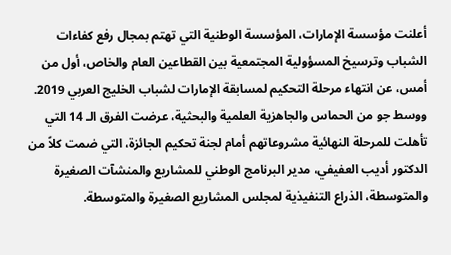أعلنت مؤسسة الإمارات، المؤسسة الوطنية التي تهتم بمجال رفع كفاءات الشباب وترسيخ المسؤولية المجتمعية بين القطاعين العام والخاص، أول من أمس، عن انتهاء مرحلة التحكيم لمسابقة الإمارات لشباب الخليج العربي 2019.
ووسط جو من الحماس والجاهزية العلمية والبحثية، عرضت الفرق الـ 14 التي تأهلت للمرحلة النهائية مشروعاتهم أمام لجنة تحكيم الجائزة، التي ضمت كلاً من الدكتور أديب العفيفي، مدير البرنامج الوطني للمشاريع والمنشآت الصغيرة والمتوسطة، الذراع التنفيذية لمجلس المشاريع الصغيرة والمتوسطة.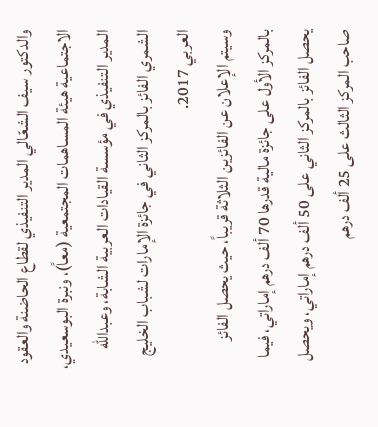والدكتور سيف الشعّالي المدير التنفيذي لقطاع الحاضنة والعقود الاجتماعية هيئة المساهمات المجتمعية (معاً)، ونبرة البوسعيدي، المدير التنفيذي في مؤسسة القيادات العربية الشابة، وعبدالله الشمري الفائز بالمركز الثاني في جائزة الإمارات لشباب الخليج العربي 2017.
وسيتم الإعلان عن الفائزين الثلاثة قريباً، حيث يحصل الفائز بالمركز الأول على جائزة مالية قدرها 70 ألف درهم إماراتي، فيما يحصل الفائز بالمركز الثاني على 50 ألف درهم إماراتي، ويحصل صاحب المركز الثالث على 25 ألف درهم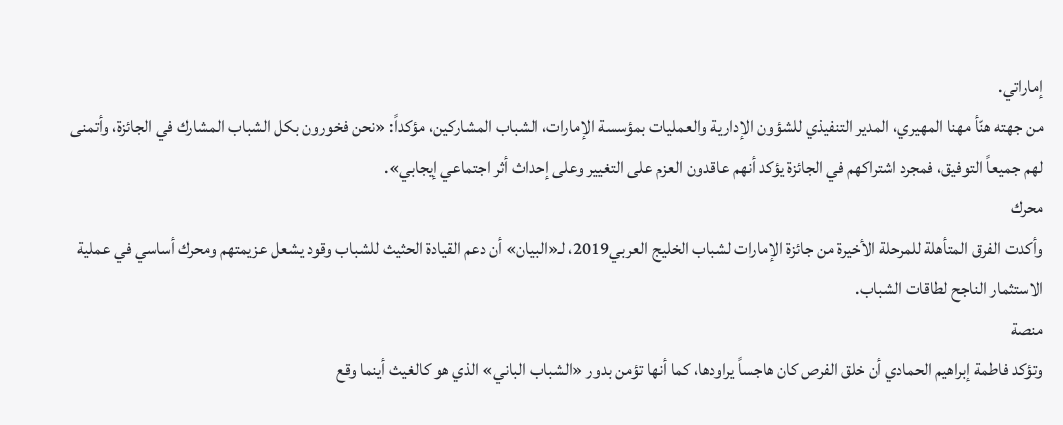إماراتي.
من جهته هنّأ مهنا المهيري، المدير التنفيذي للشؤون الإدارية والعمليات بمؤسسة الإمارات، الشباب المشاركين، مؤكداً: «نحن فخورون بكل الشباب المشارك في الجائزة، وأتمنى لهم جميعاً التوفيق، فمجرد اشتراكهم في الجائزة يؤكد أنهم عاقدون العزم على التغيير وعلى إحداث أثر اجتماعي إيجابي».
محرك
وأكدت الفرق المتأهلة للمرحلة الأخيرة من جائزة الإمارات لشباب الخليج العربي2019، لـ«البيان» أن دعم القيادة الحثيث للشباب وقود يشعل عزيمتهم ومحرك أساسي في عملية الاستثمار الناجح لطاقات الشباب.
منصة
وتؤكد فاطمة إبراهيم الحمادي أن خلق الفرص كان هاجساً يراودها، كما أنها تؤمن بدور «الشباب الباني» الذي هو كالغيث أينما وقع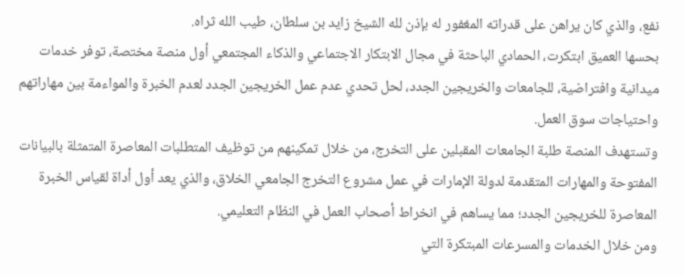نفع، والذي كان يراهن على قدراته المغفور له بإذن لله الشيخ زايد بن سلطان، طيب الله ثراه.
بحسها العميق ابتكرت، الحمادي الباحثة في مجال الابتكار الاجتماعي والذكاء المجتمعي أول منصة مختصة، توفر خدمات ميدانية وافتراضية، للجامعات والخريجين الجدد، لحل تحدي عدم عمل الخريجين الجدد لعدم الخبرة والمواءمة بين مهاراتهم واحتياجات سوق العمل.
وتستهدف المنصة طلبة الجامعات المقبلين على التخرج، من خلال تمكينهم من توظيف المتطلبات المعاصرة المتمثلة بالبيانات المفتوحة والمهارات المتقدمة لدولة الإمارات في عمل مشروع التخرج الجامعي الخلاق، والذي يعد أول أداة لقياس الخبرة المعاصرة للخريجين الجدد؛ مما يساهم في انخراط أصحاب العمل في النظام التعليمي.
ومن خلال الخدمات والمسرعات المبتكرة التي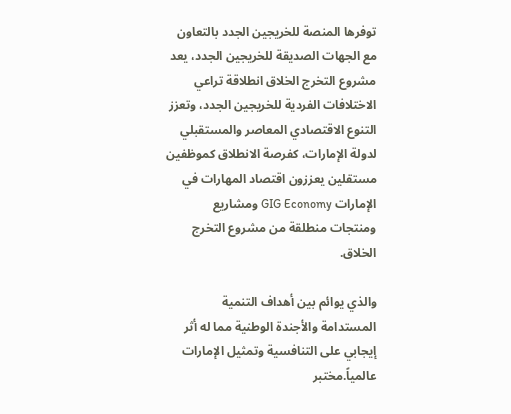توفرها المنصة للخريجين الجدد بالتعاون مع الجهات الصديقة للخريجين الجدد، يعد مشروع التخرج الخلاق انطلاقة تراعي الاختلافات الفردية للخريجين الجدد، وتعزز التنوع الاقتصادي المعاصر والمستقبلي لدولة الإمارات، كفرصة الانطلاق كموظفين مستقلين يعززون اقتصاد المهارات في الإمارات GIG Economy ومشاريع ومنتجات منطلقة من مشروع التخرج الخلاق.

والذي يوائم بين أهداف التنمية المستدامة والأجندة الوطنية مما له أثر إيجابي على التنافسية وتمثيل الإمارات عالمياً.مختبر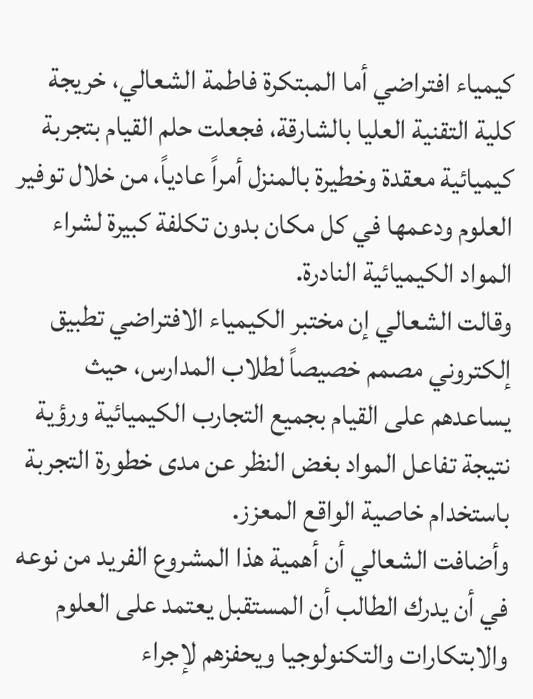كيمياء افتراضي أما المبتكرة فاطمة الشعالي، خريجة كلية التقنية العليا بالشارقة، فجعلت حلم القيام بتجربة كيميائية معقدة وخطيرة بالمنزل أمراً عادياً، من خلال توفير العلوم ودعمها في كل مكان بدون تكلفة كبيرة لشراء المواد الكيميائية النادرة.
وقالت الشعالي إن مختبر الكيمياء الافتراضي تطبيق إلكتروني مصمم خصيصاً لطلاب المدارس، حيث يساعدهم على القيام بجميع التجارب الكيميائية ورؤية نتيجة تفاعل المواد بغض النظر عن مدى خطورة التجربة باستخدام خاصية الواقع المعزز.
وأضافت الشعالي أن أهمية هذا المشروع الفريد من نوعه في أن يدرك الطالب أن المستقبل يعتمد على العلوم والابتكارات والتكنولوجيا ويحفزهم لإجراء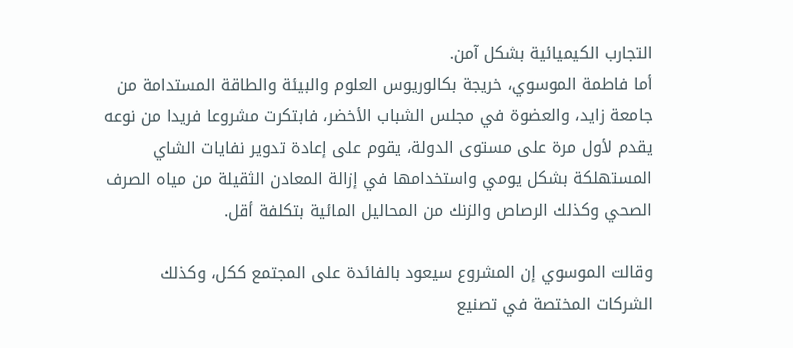التجارب الكيميائية بشكل آمن.
أما فاطمة الموسوي، خريجة بكالوريوس العلوم والبيئة والطاقة المستدامة من جامعة زايد، والعضوة في مجلس الشباب الأخضر، فابتكرت مشروعا فريدا من نوعه يقدم لأول مرة على مستوى الدولة، يقوم على إعادة تدوير نفايات الشاي المستهلكة بشكل يومي واستخدامها في إزالة المعادن الثقيلة من مياه الصرف الصحي وكذلك الرصاص والزنك من المحاليل المائية بتكلفة أقل.

وقالت الموسوي إن المشروع سيعود بالفائدة على المجتمع ككل، وكذلك الشركات المختصة في تصنيع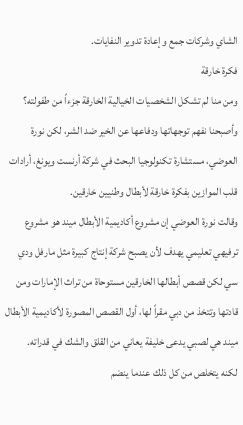الشاي وشركات جمع وإعادة تدوير النفايات.
فكرة خارقة
ومن منا لم تشكل الشخصيات الخيالية الخارقة جزءاً من طفولته؟ وأصبحنا نفهم توجهاتها ودفاعها عن الخير ضد الشر، لكن نورة العوضي، مستشارة تكنولوجيا البحث في شركة أرنست ويونغ، أرادات قلب الموازين بفكرة خارقة لأبطال وطنيين خارقين.
وقالت نورة العوضي إن مشروع أكاديمية الأبطال ميند هو مشروع ترفيهي تعليمي يهدف لأن يصبح شركة إنتاج كبيرة مثل مارفل ودي سي لكن قصص أبطالها الخارقين مستوحاة من تراث الإمارات ومن قادتها وتتخذ من دبي مقراً لها، أول القصص المصورة لأكاديمية الأبطال ميند هي لصبي يدعى خليفة يعاني من القلق والشك في قدراته.
لكنه يتخلص من كل ذلك عندما ينضم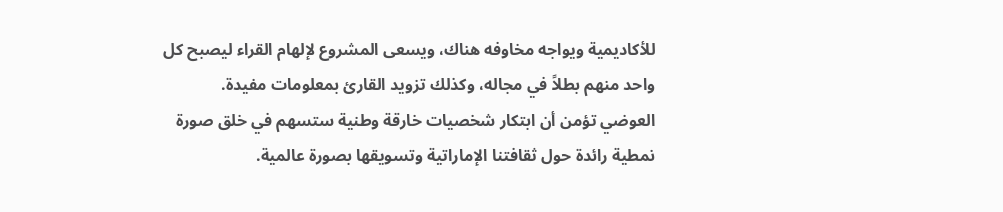للأكاديمية ويواجه مخاوفه هناك، ويسعى المشروع لإلهام القراء ليصبح كل واحد منهم بطلاً في مجاله، وكذلك تزويد القارئ بمعلومات مفيدة.
العوضي تؤمن أن ابتكار شخصيات خارقة وطنية ستسهم في خلق صورة نمطية رائدة حول ثقافتنا الإماراتية وتسويقها بصورة عالمية.